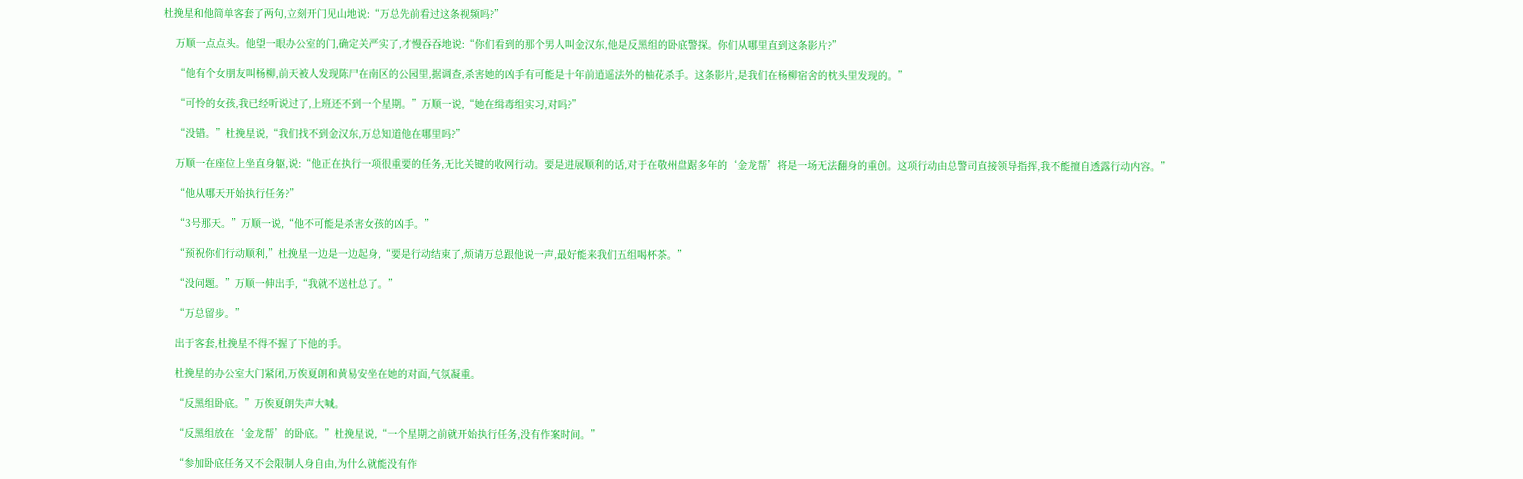杜挽星和他简单客套了两句,立刻开门见山地说:“万总先前看过这条视频吗?”

    万顺一点点头。他望一眼办公室的门,确定关严实了,才慢吞吞地说:“你们看到的那个男人叫金汉东,他是反黑组的卧底警探。你们从哪里直到这条影片?”

    “他有个女朋友叫杨柳,前天被人发现陈尸在南区的公园里,据调查,杀害她的凶手有可能是十年前逍遥法外的柚花杀手。这条影片,是我们在杨柳宿舍的枕头里发现的。”

    “可怜的女孩,我已经听说过了,上班还不到一个星期。”万顺一说,“她在缉毒组实习,对吗?”

    “没错。”杜挽星说,“我们找不到金汉东,万总知道他在哪里吗?”

    万顺一在座位上坐直身躯,说:“他正在执行一项很重要的任务,无比关键的收网行动。要是进展顺利的话,对于在敬州盘踞多年的‘金龙帮’将是一场无法翻身的重创。这项行动由总警司直接领导指挥,我不能擅自透露行动内容。”

    “他从哪天开始执行任务?”

    “3号那天。”万顺一说,“他不可能是杀害女孩的凶手。”

    “预祝你们行动顺利,”杜挽星一边是一边起身,“要是行动结束了,烦请万总跟他说一声,最好能来我们五组喝杯茶。”

    “没问题。”万顺一伸出手,“我就不送杜总了。”

    “万总留步。”

    出于客套,杜挽星不得不握了下他的手。

    杜挽星的办公室大门紧闭,万俟夏朗和黄易安坐在她的对面,气氛凝重。

    “反黑组卧底。”万俟夏朗失声大喊。

    “反黑组放在‘金龙帮’的卧底。”杜挽星说,“一个星期之前就开始执行任务,没有作案时间。”

    “参加卧底任务又不会限制人身自由,为什么就能没有作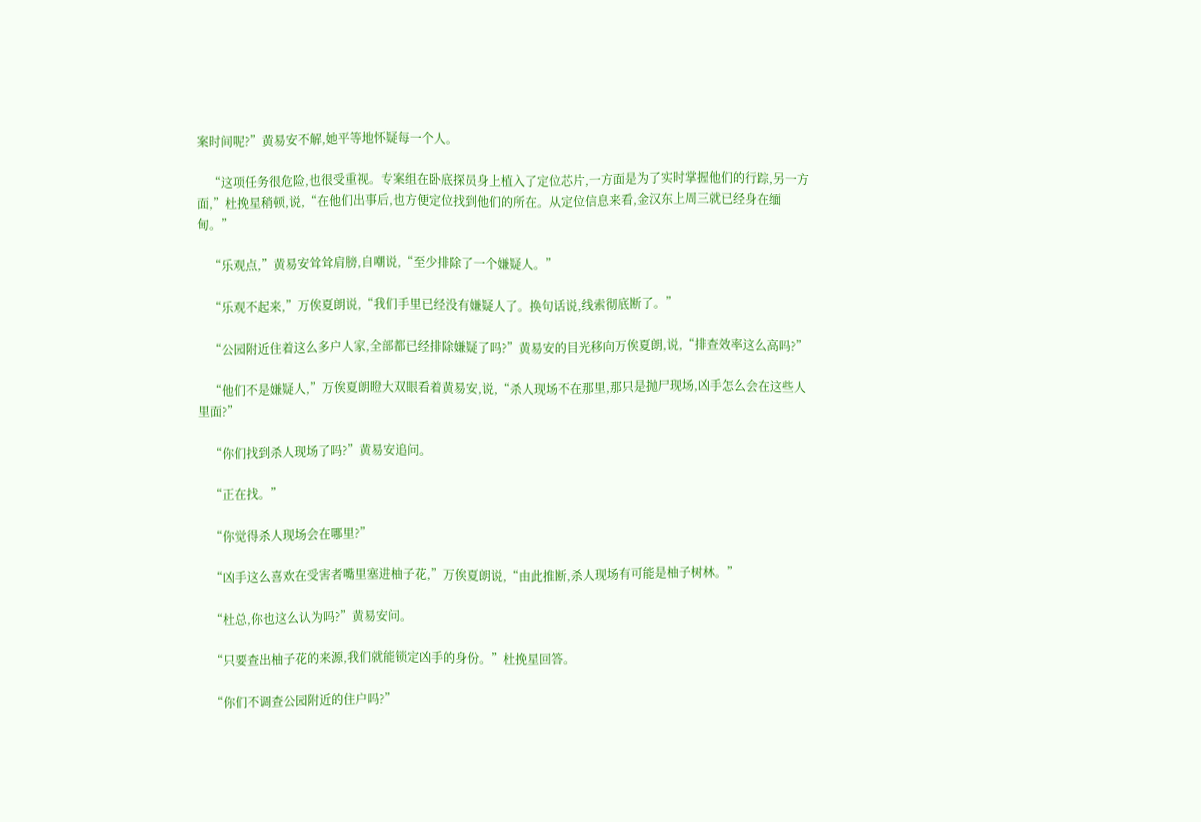案时间呢?”黄易安不解,她平等地怀疑每一个人。

    “这项任务很危险,也很受重视。专案组在卧底探员身上植入了定位芯片,一方面是为了实时掌握他们的行踪,另一方面,”杜挽星稍顿,说,“在他们出事后,也方便定位找到他们的所在。从定位信息来看,金汉东上周三就已经身在缅甸。”

    “乐观点,”黄易安耸耸肩膀,自嘲说,“至少排除了一个嫌疑人。”

    “乐观不起来,”万俟夏朗说,“我们手里已经没有嫌疑人了。换句话说,线索彻底断了。”

    “公园附近住着这么多户人家,全部都已经排除嫌疑了吗?”黄易安的目光移向万俟夏朗,说,“排查效率这么高吗?”

    “他们不是嫌疑人,”万俟夏朗瞪大双眼看着黄易安,说,“杀人现场不在那里,那只是抛尸现场,凶手怎么会在这些人里面?”

    “你们找到杀人现场了吗?”黄易安追问。

    “正在找。”

    “你觉得杀人现场会在哪里?”

    “凶手这么喜欢在受害者嘴里塞进柚子花,”万俟夏朗说,“由此推断,杀人现场有可能是柚子树林。”

    “杜总,你也这么认为吗?”黄易安问。

    “只要查出柚子花的来源,我们就能锁定凶手的身份。”杜挽星回答。

    “你们不调查公园附近的住户吗?”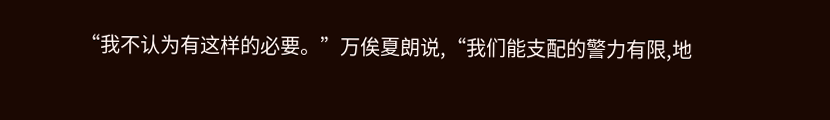“我不认为有这样的必要。”万俟夏朗说,“我们能支配的警力有限,地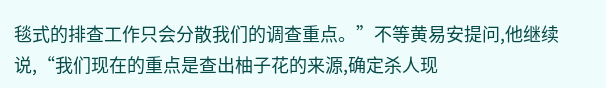毯式的排查工作只会分散我们的调查重点。”不等黄易安提问,他继续说,“我们现在的重点是查出柚子花的来源,确定杀人现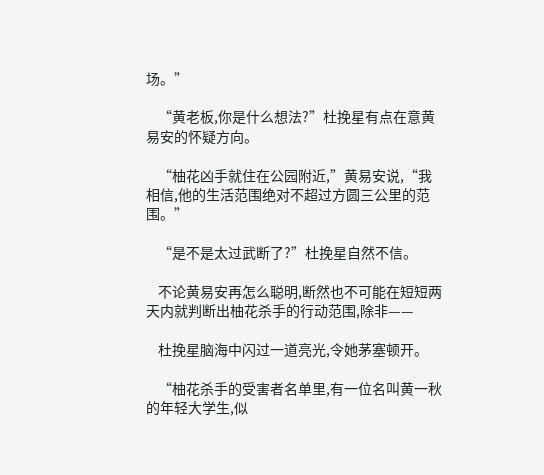场。”

    “黄老板,你是什么想法?”杜挽星有点在意黄易安的怀疑方向。

    “柚花凶手就住在公园附近,”黄易安说,“我相信,他的生活范围绝对不超过方圆三公里的范围。”

    “是不是太过武断了?”杜挽星自然不信。

    不论黄易安再怎么聪明,断然也不可能在短短两天内就判断出柚花杀手的行动范围,除非——

    杜挽星脑海中闪过一道亮光,令她茅塞顿开。

    “柚花杀手的受害者名单里,有一位名叫黄一秋的年轻大学生,似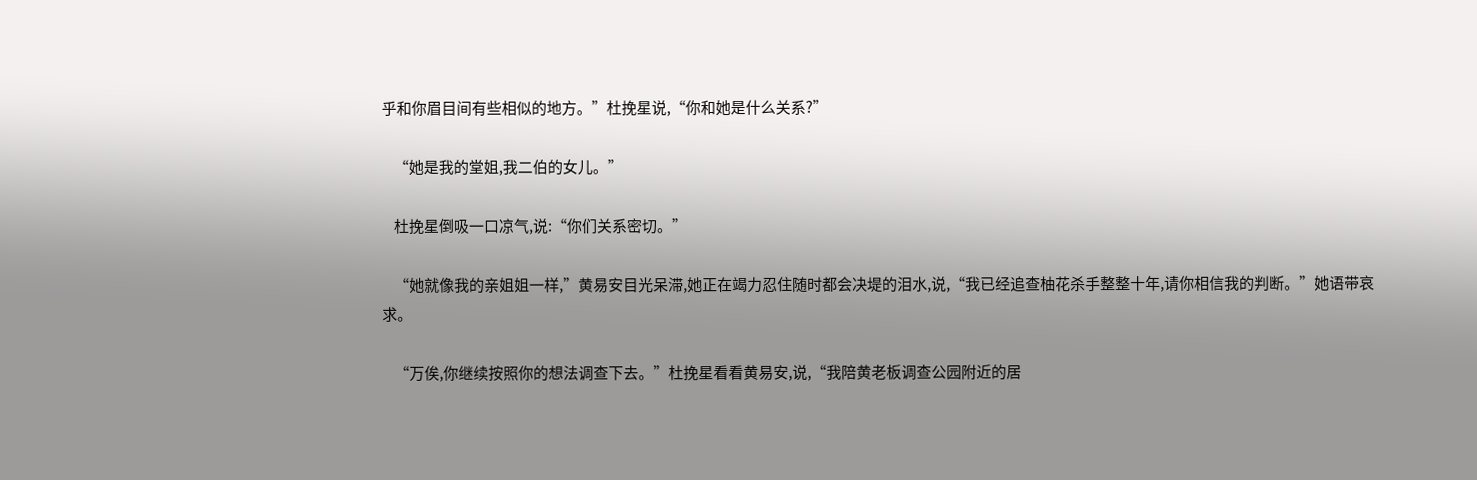乎和你眉目间有些相似的地方。”杜挽星说,“你和她是什么关系?”

    “她是我的堂姐,我二伯的女儿。”

    杜挽星倒吸一口凉气,说:“你们关系密切。”

    “她就像我的亲姐姐一样,”黄易安目光呆滞,她正在竭力忍住随时都会决堤的泪水,说,“我已经追查柚花杀手整整十年,请你相信我的判断。”她语带哀求。

    “万俟,你继续按照你的想法调查下去。”杜挽星看看黄易安,说,“我陪黄老板调查公园附近的居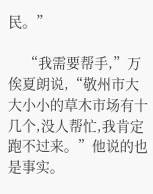民。”

    “我需要帮手,”万俟夏朗说,“敬州市大大小小的草木市场有十几个,没人帮忙,我肯定跑不过来。”他说的也是事实。